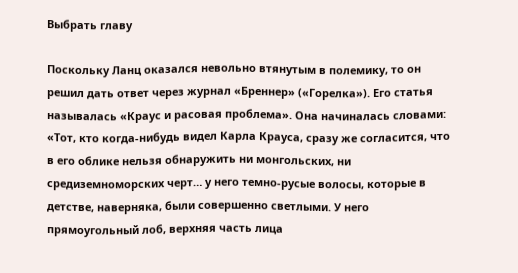Выбрать главу

Поскольку Ланц оказался невольно втянутым в полемику, то он решил дать ответ через журнал «Бреннер» («Горелка»). Его статья называлась «Краус и расовая проблема». Она начиналась словами: «Тот, кто когда-нибудь видел Карла Крауса, сразу же согласится, что в его облике нельзя обнаружить ни монгольских, ни средиземноморских черт… у него темно-русые волосы, которые в детстве, наверняка, были совершенно светлыми. У него прямоугольный лоб, верхняя часть лица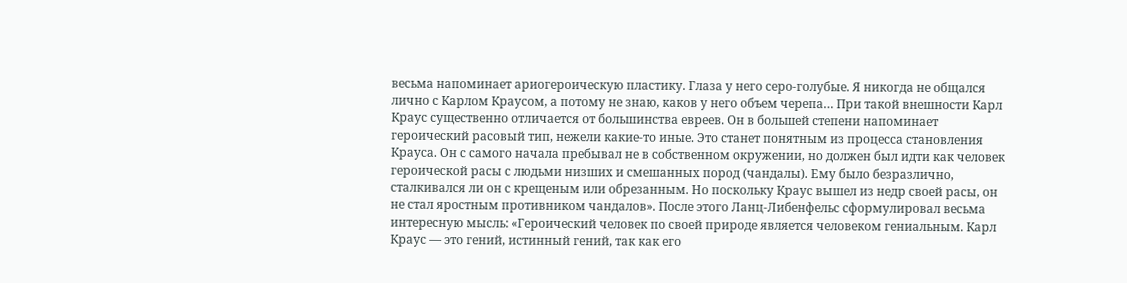весьма напоминает ариогероическую пластику. Глаза у него серо-голубые. Я никогда не общался лично с Карлом Краусом, а потому не знаю, каков у него объем черепа… При такой внешности Карл Краус существенно отличается от большинства евреев. Он в большей степени напоминает героический расовый тип, нежели какие-то иные. Это станет понятным из процесса становления Крауса. Он с самого начала пребывал не в собственном окружении, но должен был идти как человек героической расы с людьми низших и смешанных пород (чандалы). Ему было безразлично, сталкивался ли он с крещеным или обрезанным. Но поскольку Краус вышел из недр своей расы, он не стал яростным противником чандалов». После этого Ланц-Либенфельс сформулировал весьма интересную мысль: «Героический человек по своей природе является человеком гениальным. Карл Краус — это гений, истинный гений, так как его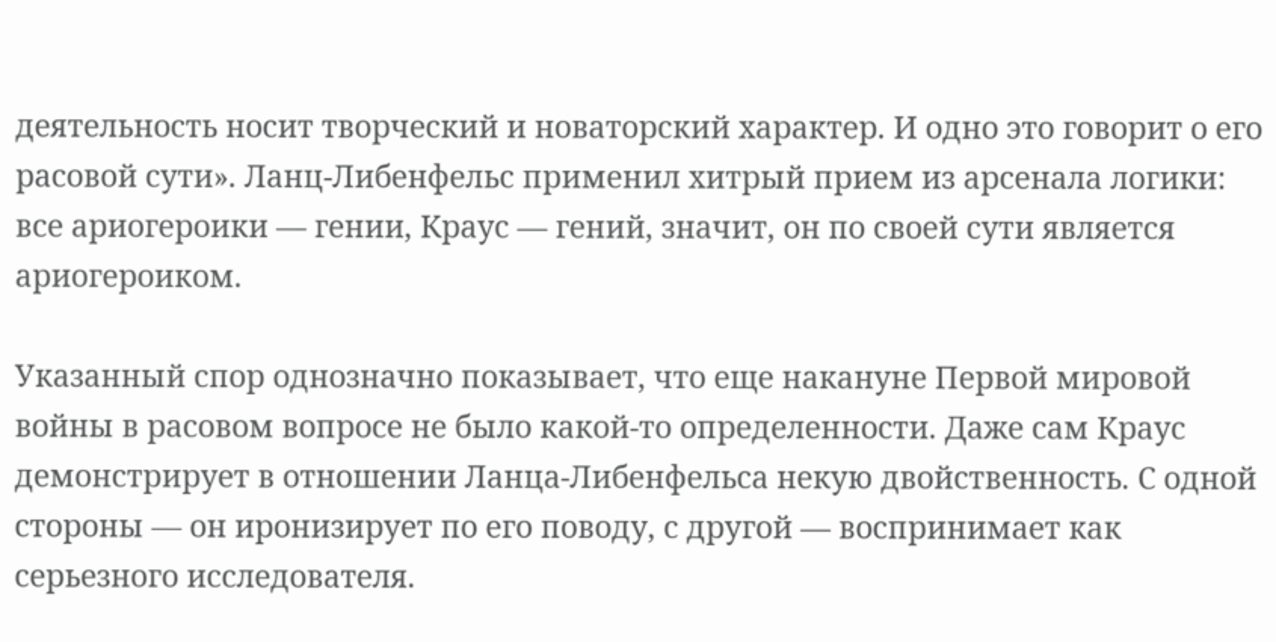деятельность носит творческий и новаторский характер. И одно это говорит о его расовой сути». Ланц-Либенфельс применил хитрый прием из арсенала логики: все ариогероики — гении, Краус — гений, значит, он по своей сути является ариогероиком.

Указанный спор однозначно показывает, что еще накануне Первой мировой войны в расовом вопросе не было какой-то определенности. Даже сам Краус демонстрирует в отношении Ланца-Либенфельса некую двойственность. С одной стороны — он иронизирует по его поводу, с другой — воспринимает как серьезного исследователя.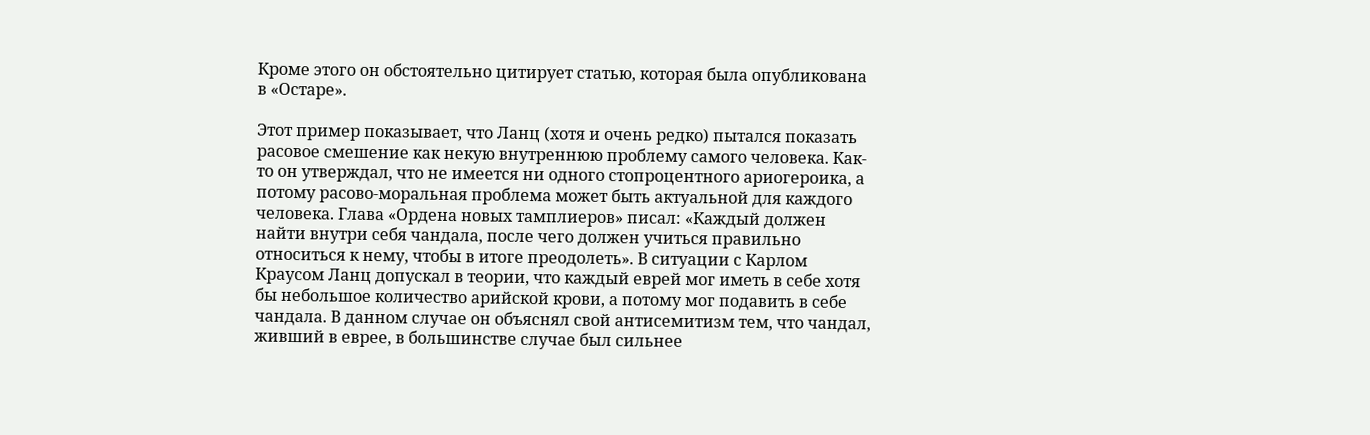Кроме этого он обстоятельно цитирует статью, которая была опубликована в «Остаре».

Этот пример показывает, что Ланц (хотя и очень редко) пытался показать расовое смешение как некую внутреннюю проблему самого человека. Как-то он утверждал, что не имеется ни одного стопроцентного ариогероика, а потому расово-моральная проблема может быть актуальной для каждого человека. Глава «Ордена новых тамплиеров» писал: «Каждый должен найти внутри себя чандала, после чего должен учиться правильно относиться к нему, чтобы в итоге преодолеть». В ситуации с Карлом Краусом Ланц допускал в теории, что каждый еврей мог иметь в себе хотя бы небольшое количество арийской крови, а потому мог подавить в себе чандала. В данном случае он объяснял свой антисемитизм тем, что чандал, живший в еврее, в большинстве случае был сильнее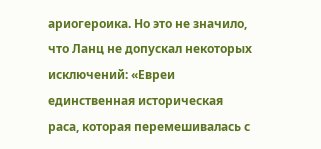ариогероика. Но это не значило, что Ланц не допускал некоторых исключений: «Евреи единственная историческая раса, которая перемешивалась с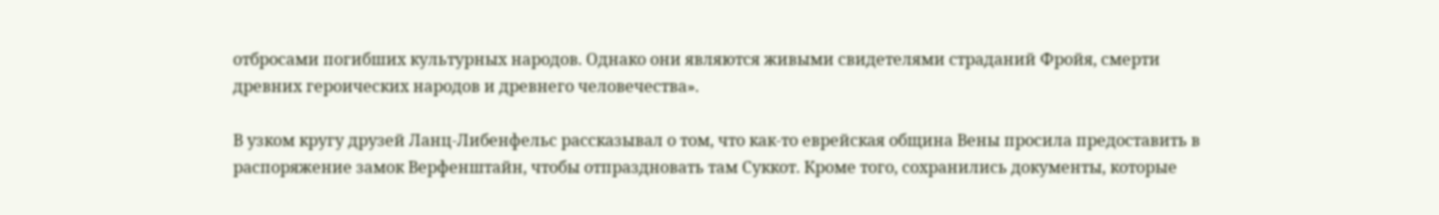отбросами погибших культурных народов. Однако они являются живыми свидетелями страданий Фройя, смерти древних героических народов и древнего человечества».

В узком кругу друзей Ланц-Либенфельс рассказывал о том, что как-то еврейская община Вены просила предоставить в распоряжение замок Верфенштайн, чтобы отпраздновать там Суккот. Кроме того, сохранились документы, которые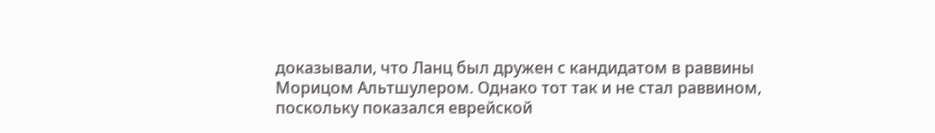доказывали, что Ланц был дружен с кандидатом в раввины Морицом Альтшулером. Однако тот так и не стал раввином, поскольку показался еврейской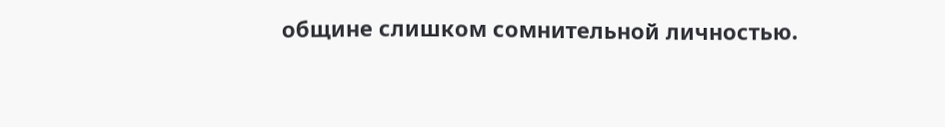общине слишком сомнительной личностью.